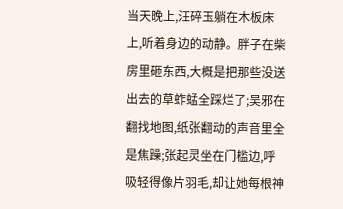当天晚上,汪碎玉躺在木板床上,听着身边的动静。胖子在柴房里砸东西,大概是把那些没送出去的草蚱蜢全踩烂了;吴邪在翻找地图,纸张翻动的声音里全是焦躁;张起灵坐在门槛边,呼吸轻得像片羽毛,却让她每根神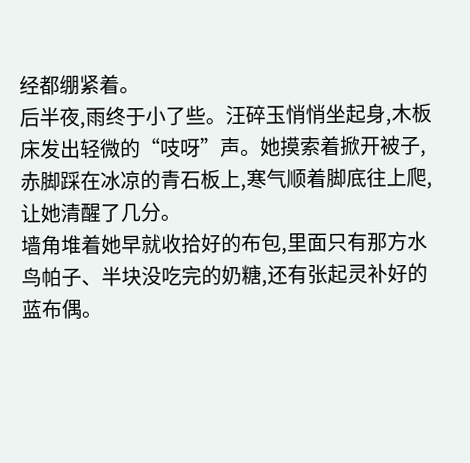经都绷紧着。
后半夜,雨终于小了些。汪碎玉悄悄坐起身,木板床发出轻微的“吱呀”声。她摸索着掀开被子,赤脚踩在冰凉的青石板上,寒气顺着脚底往上爬,让她清醒了几分。
墙角堆着她早就收拾好的布包,里面只有那方水鸟帕子、半块没吃完的奶糖,还有张起灵补好的蓝布偶。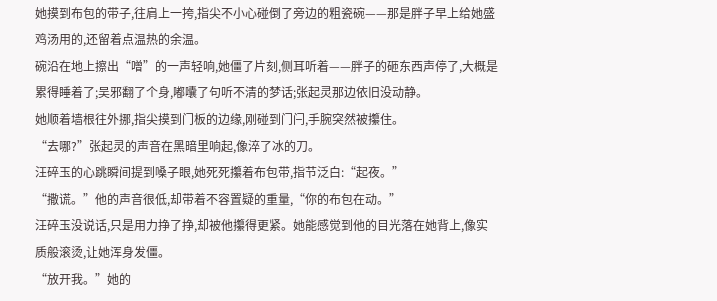她摸到布包的带子,往肩上一挎,指尖不小心碰倒了旁边的粗瓷碗——那是胖子早上给她盛鸡汤用的,还留着点温热的余温。
碗沿在地上擦出“噌”的一声轻响,她僵了片刻,侧耳听着——胖子的砸东西声停了,大概是累得睡着了;吴邪翻了个身,嘟囔了句听不清的梦话;张起灵那边依旧没动静。
她顺着墙根往外挪,指尖摸到门板的边缘,刚碰到门闩,手腕突然被攥住。
“去哪?”张起灵的声音在黑暗里响起,像淬了冰的刀。
汪碎玉的心跳瞬间提到嗓子眼,她死死攥着布包带,指节泛白:“起夜。”
“撒谎。”他的声音很低,却带着不容置疑的重量,“你的布包在动。”
汪碎玉没说话,只是用力挣了挣,却被他攥得更紧。她能感觉到他的目光落在她背上,像实质般滚烫,让她浑身发僵。
“放开我。”她的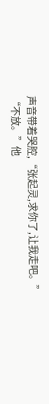声音带着哭腔,“张起灵,求你了,让我走吧。”
“不放。”他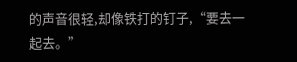的声音很轻,却像铁打的钉子,“要去一起去。”